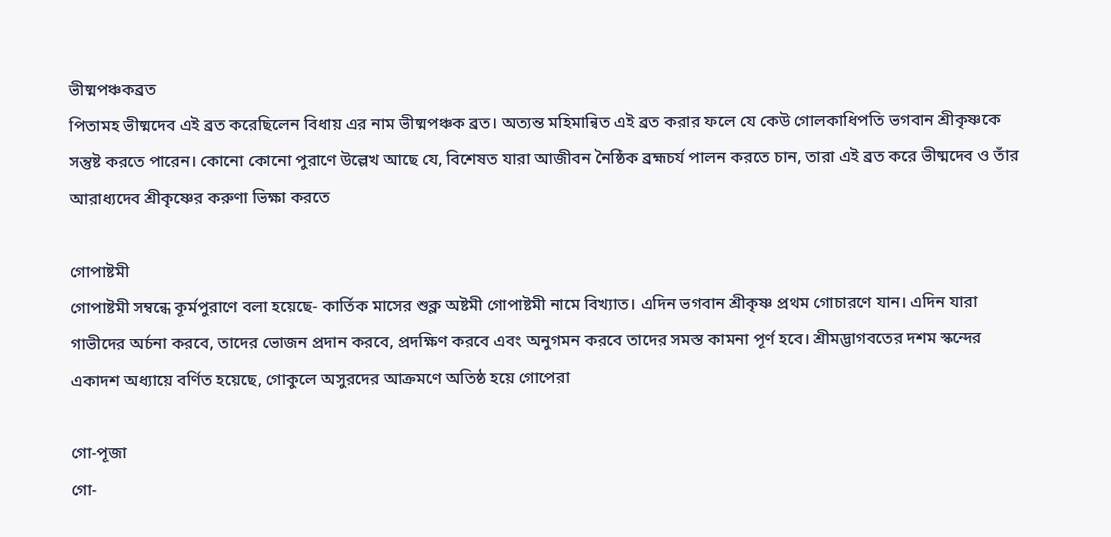ভীষ্মপঞ্চকব্রত
পিতামহ ভীষ্মদেব এই ব্রত করেছিলেন বিধায় এর নাম ভীষ্মপঞ্চক ব্রত। অত্যন্ত মহিমান্বিত এই ব্রত করার ফলে যে কেউ গোলকাধিপতি ভগবান শ্রীকৃষ্ণকে সন্তুষ্ট করতে পারেন। কোনো কোনো পুরাণে উল্লেখ আছে যে, বিশেষত যারা আজীবন নৈষ্ঠিক ব্রহ্মচর্য পালন করতে চান, তারা এই ব্রত করে ভীষ্মদেব ও তাঁর আরাধ্যদেব শ্রীকৃষ্ণের করুণা ভিক্ষা করতে

গোপাষ্টমী
গোপাষ্টমী সম্বন্ধে কূর্মপুরাণে বলা হয়েছে- কার্তিক মাসের শুক্ল অষ্টমী গোপাষ্টমী নামে বিখ্যাত। এদিন ভগবান শ্রীকৃষ্ণ প্রথম গোচারণে যান। এদিন যারা গাভীদের অর্চনা করবে, তাদের ভোজন প্রদান করবে, প্রদক্ষিণ করবে এবং অনুগমন করবে তাদের সমস্ত কামনা পূর্ণ হবে। শ্রীমদ্ভাগবতের দশম স্কন্দের একাদশ অধ্যায়ে বর্ণিত হয়েছে, গোকুলে অসুরদের আক্রমণে অতিষ্ঠ হয়ে গোপেরা

গো-পূজা
গো-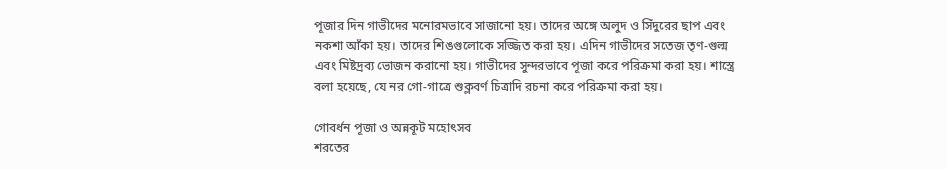পূজার দিন গাভীদের মনোরমভাবে সাজানো হয়। তাদের অঙ্গে অলুদ ও সিঁদুরের ছাপ এবং নকশা আঁকা হয়। তাদের শিঙগুলোকে সজ্জিত করা হয়। এদিন গাভীদের সতেজ তৃণ-গুল্ম এবং মিষ্টদ্রব্য ভোজন করানো হয়। গাভীদের সুন্দরভাবে পূজা করে পরিক্রমা করা হয়। শাস্ত্রে বলা হয়েছে, যে নর গো-গাত্রে শুক্লবর্ণ চিত্রাদি রচনা করে পরিক্রমা করা হয়।

গোবর্ধন পূজা ও অন্নকূট মহোৎসব
শরতের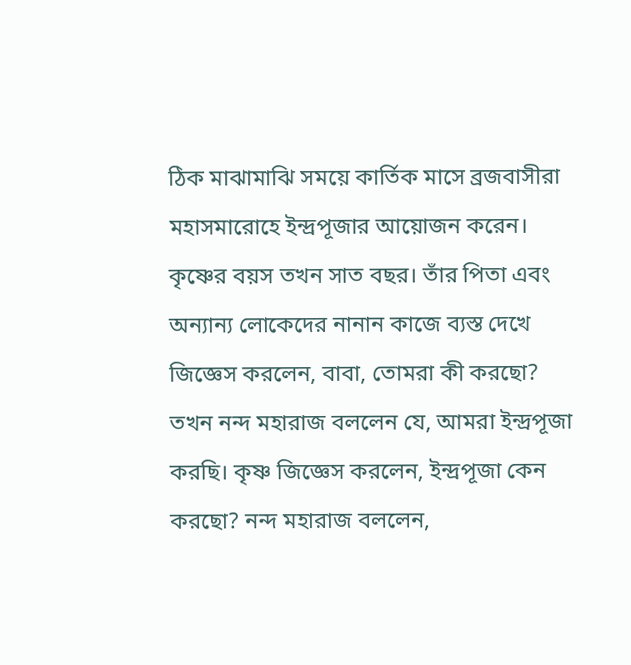ঠিক মাঝামাঝি সময়ে কার্তিক মাসে ব্রজবাসীরা মহাসমারোহে ইন্দ্রপূজার আয়োজন করেন। কৃষ্ণের বয়স তখন সাত বছর। তাঁর পিতা এবং অন্যান্য লোকেদের নানান কাজে ব্যস্ত দেখে জিজ্ঞেস করলেন, বাবা, তোমরা কী করছো? তখন নন্দ মহারাজ বললেন যে, আমরা ইন্দ্রপূজা করছি। কৃষ্ণ জিজ্ঞেস করলেন, ইন্দ্রপূজা কেন করছো? নন্দ মহারাজ বললেন,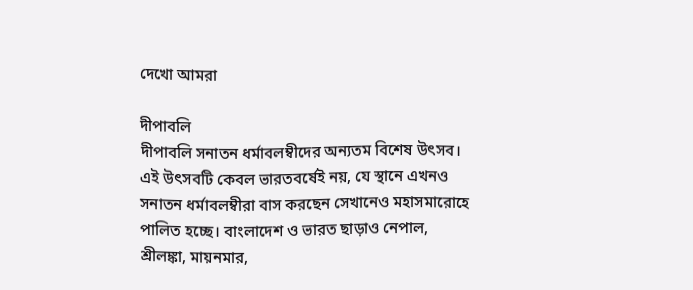দেখো আমরা

দীপাবলি
দীপাবলি সনাতন ধর্মাবলম্বীদের অন্যতম বিশেষ উৎসব। এই উৎসবটি কেবল ভারতবর্ষেই নয়, যে স্থানে এখনও সনাতন ধর্মাবলম্বীরা বাস করছেন সেখানেও মহাসমারোহে পালিত হচ্ছে। বাংলাদেশ ও ভারত ছাড়াও নেপাল, শ্রীলঙ্কা, মায়নমার,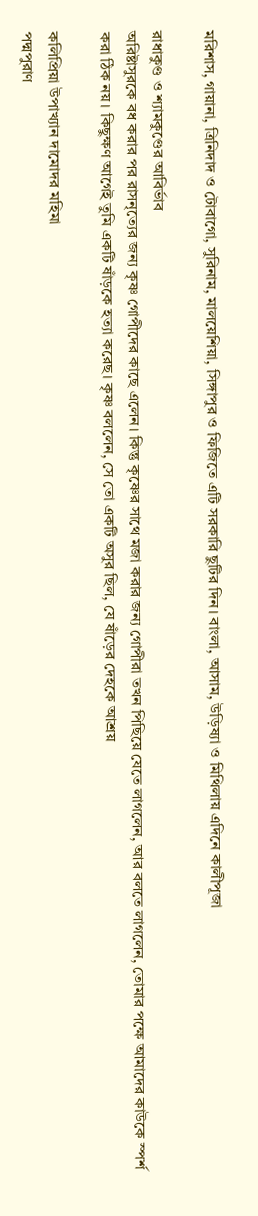মরিশাস, গায়ানা, ত্রিনিদাদ ও টোবাগো, সুরিনাম, মালয়েশিয়া, সিঙ্গাপুর ও ফিজিতে এটি সরকারি ছুটির দিন। বাংলা, আসাম, উড়িষ্যা ও মিথিলায় এদিনে কালীপূজা

রাধাকুণ্ড ও শ্যামকুণ্ডের আবির্ভাব
অরিষ্টাসুরকে বধ করার পর রাসনৃত্যের জন্য কৃষ্ণ গোপীদের কাছে এলেন। কিন্তু কৃষ্ণের সাথে মজা করার জন্য গোপীরা তখন পিছিয়ে যেতে লাগলেন, আর বলতে লাগলেন, তোমার পক্ষে আমাদের কাউকে স্পর্শ করা ঠিক নয়। কিছুক্ষণ আগেই তুমি একটি ষাঁড়কে হত্যা করেছ। কৃষ্ণ বললেন, সে তো একটি অসুর ছিল, যে ষাঁড়ের দেহকে আশ্রয়

কলিপ্রিয়া উপাখ্যান দামোদর মহিমা
পদ্মপুরাণ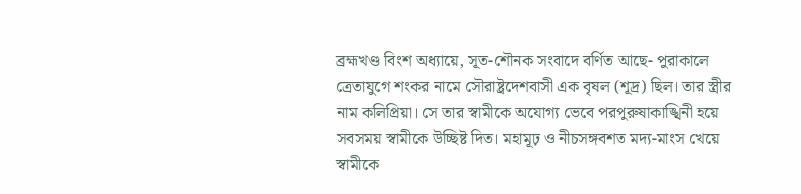ব্রহ্মখণ্ড বিংশ অধ্যায়ে, সূত-শৌনক সংবাদে বর্ণিত আছে- পুরাকালে ত্রেতাযুগে শংকর নামে সৌরাষ্ট্রদেশবাসী এক বৃষল (শূদ্র) ছিল। তার স্ত্রীর নাম কলিপ্রিয়া। সে তার স্বামীকে অযোগ্য ভেবে পরপুরুষাকাঙ্খিনী হয়ে সবসময় স্বামীকে উচ্ছিষ্ট দিত। মহামূঢ় ও নীচসঙ্গবশত মদ্য-মাংস খেয়ে স্বামীকে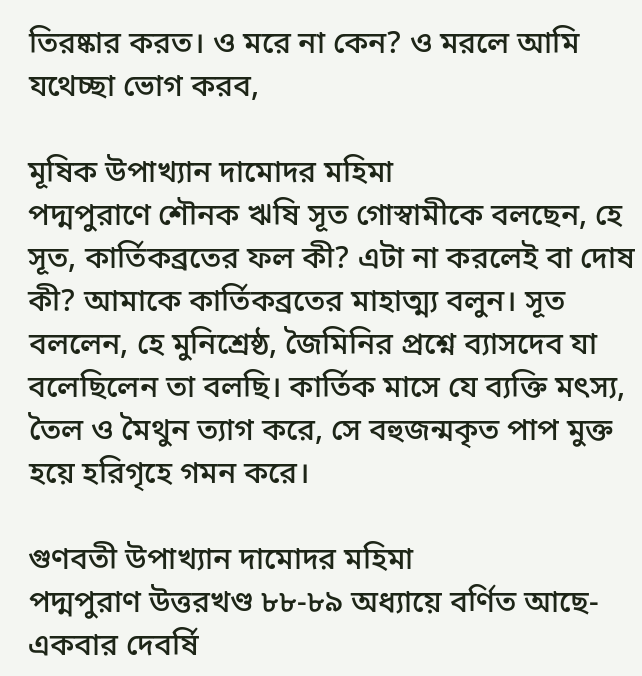তিরষ্কার করত। ও মরে না কেন? ও মরলে আমি যথেচ্ছা ভোগ করব,

মূষিক উপাখ্যান দামোদর মহিমা
পদ্মপুরাণে শৌনক ঋষি সূত গোস্বামীকে বলছেন, হে সূত, কার্তিকব্রতের ফল কী? এটা না করলেই বা দোষ কী? আমাকে কার্তিকব্রতের মাহাত্ম্য বলুন। সূত বললেন, হে মুনিশ্রেষ্ঠ, জৈমিনির প্রশ্নে ব্যাসদেব যা বলেছিলেন তা বলছি। কার্তিক মাসে যে ব্যক্তি মৎস্য, তৈল ও মৈথুন ত্যাগ করে, সে বহুজন্মকৃত পাপ মুক্ত হয়ে হরিগৃহে গমন করে।

গুণবতী উপাখ্যান দামোদর মহিমা
পদ্মপুরাণ উত্তরখণ্ড ৮৮-৮৯ অধ্যায়ে বর্ণিত আছে- একবার দেবর্ষি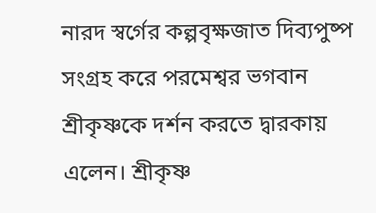নারদ স্বর্গের কল্পবৃক্ষজাত দিব্যপুষ্প সংগ্রহ করে পরমেশ্বর ভগবান শ্রীকৃষ্ণকে দর্শন করতে দ্বারকায় এলেন। শ্রীকৃষ্ণ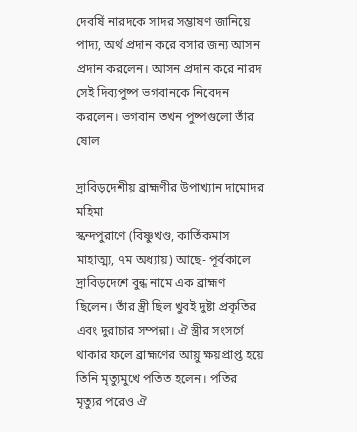দেবর্ষি নারদকে সাদর সম্ভাষণ জানিয়ে পাদ্য, অর্থ প্রদান করে বসার জন্য আসন প্রদান করলেন। আসন প্রদান করে নারদ সেই দিব্যপুষ্প ভগবানকে নিবেদন করলেন। ভগবান তখন পুষ্পগুলো তাঁর ষোল

দ্রাবিড়দেশীয় ব্রাহ্মণীর উপাখ্যান দামোদর মহিমা
স্কন্দপুরাণে (বিষ্ণুখণ্ড, কার্তিকমাস মাহাত্ম্য, ৭ম অধ্যায়) আছে- পূর্বকালে দ্রাবিড়দেশে বুন্ধ নামে এক ব্রাহ্মণ ছিলেন। তাঁর স্ত্রী ছিল খুবই দুষ্টা প্রকৃতির এবং দুরাচার সম্পন্না। ঐ স্ত্রীর সংসর্গে থাকার ফলে ব্রাহ্মণের আয়ু ক্ষয়প্রাপ্ত হয়ে তিনি মৃত্যুমুখে পতিত হলেন। পতির মৃত্যুর পরেও ঐ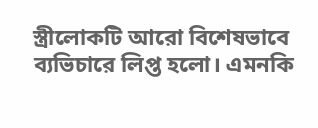স্ত্রীলোকটি আরো বিশেষভাবে ব্যভিচারে লিপ্ত হলো। এমনকি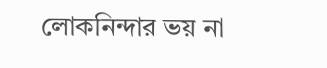লোকনিন্দার ভয় না